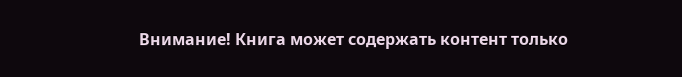Внимание! Книга может содержать контент только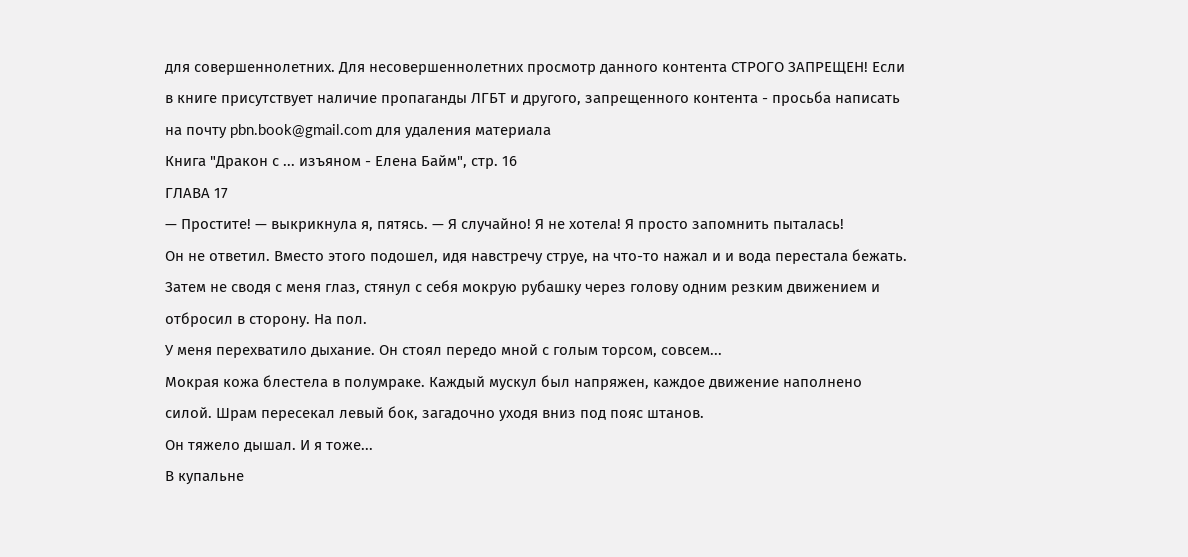для совершеннолетних. Для несовершеннолетних просмотр данного контента СТРОГО ЗАПРЕЩЕН! Если в книге присутствует наличие пропаганды ЛГБТ и другого, запрещенного контента - просьба написать на почту pbn.book@gmail.com для удаления материала
Книга "Дракон с ... изъяном - Елена Байм", стр. 16
ГЛАВА 17
— Простите! — выкрикнула я, пятясь. — Я случайно! Я не хотела! Я просто запомнить пыталась!
Он не ответил. Вместо этого подошел, идя навстречу струе, на что-то нажал и и вода перестала бежать. Затем не сводя с меня глаз, стянул с себя мокрую рубашку через голову одним резким движением и отбросил в сторону. На пол.
У меня перехватило дыхание. Он стоял передо мной с голым торсом, совсем...
Мокрая кожа блестела в полумраке. Каждый мускул был напряжен, каждое движение наполнено силой. Шрам пересекал левый бок, загадочно уходя вниз под пояс штанов.
Он тяжело дышал. И я тоже...
В купальне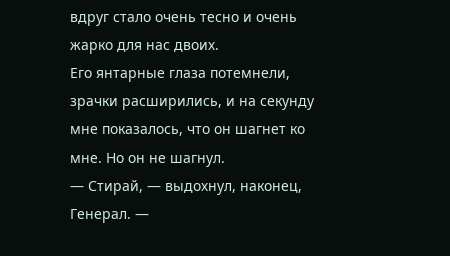вдруг стало очень тесно и очень жарко для нас двоих.
Его янтарные глаза потемнели, зрачки расширились, и на секунду мне показалось, что он шагнет ко мне. Но он не шагнул.
— Стирай, — выдохнул, наконец, Генерал. —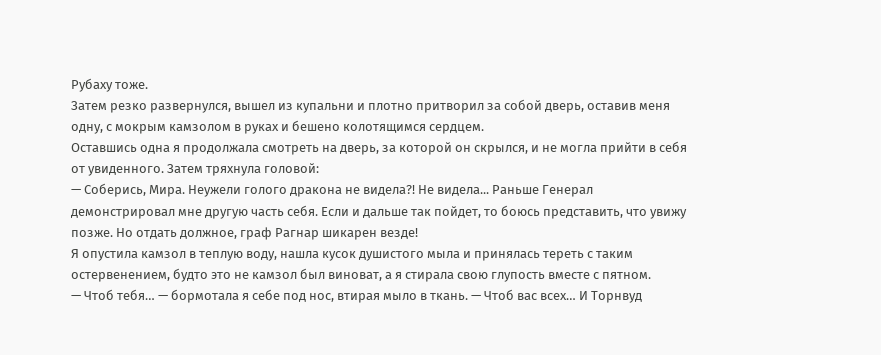Рубаху тоже.
Затем резко развернулся, вышел из купальни и плотно притворил за собой дверь, оставив меня одну, с мокрым камзолом в руках и бешено колотящимся сердцем.
Оставшись одна я продолжала смотреть на дверь, за которой он скрылся, и не могла прийти в себя от увиденного. Затем тряхнула головой:
— Соберись, Мира. Неужели голого дракона не видела?! Не видела... Раньше Генерал демонстрировал мне другую часть себя. Если и дальше так пойдет, то боюсь представить, что увижу позже. Но отдать должное, граф Рагнар шикарен везде!
Я опустила камзол в теплую воду, нашла кусок душистого мыла и принялась тереть с таким остервенением, будто это не камзол был виноват, а я стирала свою глупость вместе с пятном.
— Чтоб тебя… — бормотала я себе под нос, втирая мыло в ткань. — Чтоб вас всех… И Торнвуд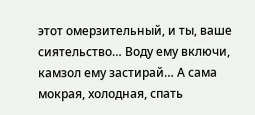этот омерзительный, и ты, ваше сиятельство… Воду ему включи, камзол ему застирай… А сама мокрая, холодная, спать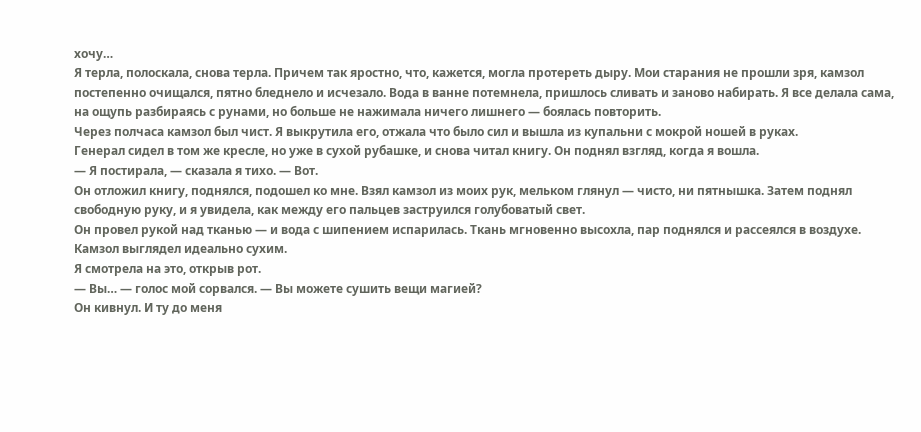хочу…
Я терла, полоскала, снова терла. Причем так яростно, что, кажется, могла протереть дыру. Мои старания не прошли зря, камзол постепенно очищался, пятно бледнело и исчезало. Вода в ванне потемнела, пришлось сливать и заново набирать. Я все делала сама, на ощупь разбираясь с рунами, но больше не нажимала ничего лишнего — боялась повторить.
Через полчаса камзол был чист. Я выкрутила его, отжала что было сил и вышла из купальни с мокрой ношей в руках.
Генерал сидел в том же кресле, но уже в сухой рубашке, и снова читал книгу. Он поднял взгляд, когда я вошла.
— Я постирала, — сказала я тихо. — Вот.
Он отложил книгу, поднялся, подошел ко мне. Взял камзол из моих рук, мельком глянул — чисто, ни пятнышка. Затем поднял свободную руку, и я увидела, как между его пальцев заструился голубоватый свет.
Он провел рукой над тканью — и вода с шипением испарилась. Ткань мгновенно высохла, пар поднялся и рассеялся в воздухе. Камзол выглядел идеально сухим.
Я смотрела на это, открыв рот.
— Вы… — голос мой сорвался. — Вы можете сушить вещи магией?
Он кивнул. И ту до меня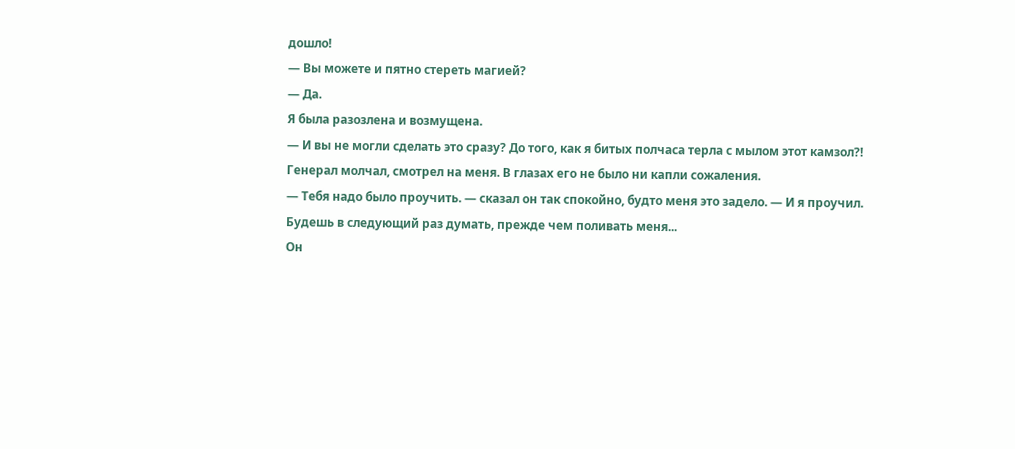дошло!
— Вы можете и пятно стереть магией?
— Да.
Я была разозлена и возмущена.
— И вы не могли сделать это сразу? До того, как я битых полчаса терла с мылом этот камзол?!
Генерал молчал, смотрел на меня. В глазах его не было ни капли сожаления.
— Тебя надо было проучить. — сказал он так спокойно, будто меня это задело. — И я проучил. Будешь в следующий раз думать, прежде чем поливать меня...
Он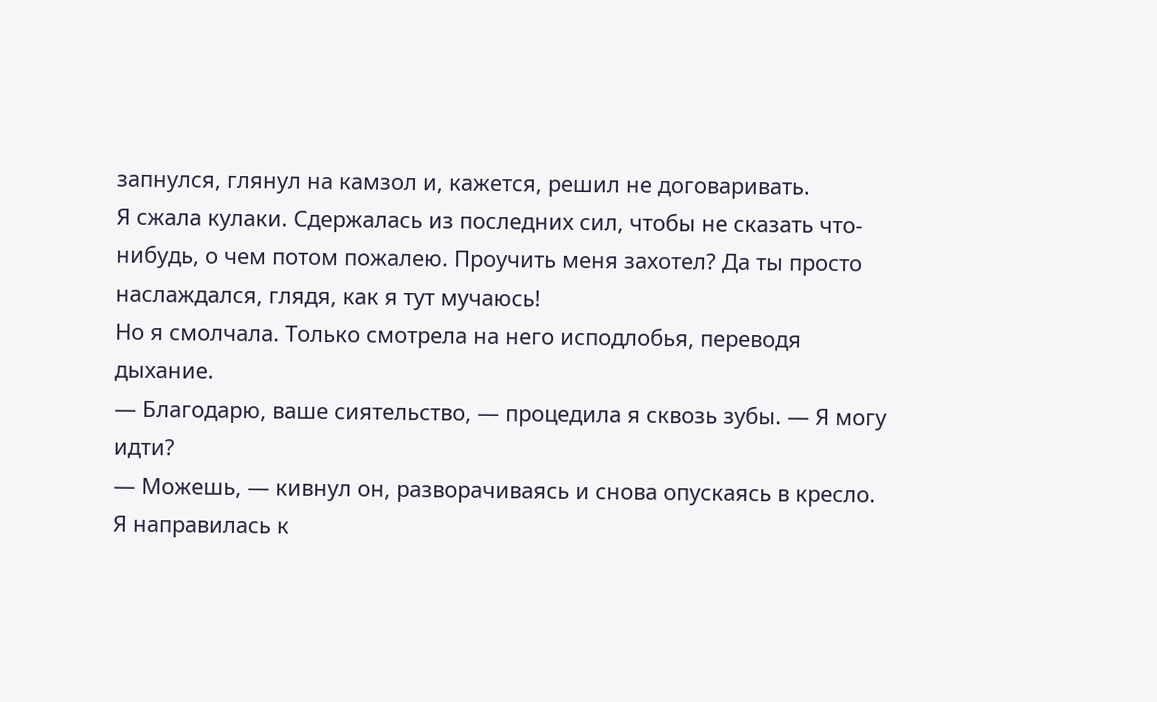запнулся, глянул на камзол и, кажется, решил не договаривать.
Я сжала кулаки. Сдержалась из последних сил, чтобы не сказать что-нибудь, о чем потом пожалею. Проучить меня захотел? Да ты просто наслаждался, глядя, как я тут мучаюсь!
Но я смолчала. Только смотрела на него исподлобья, переводя дыхание.
— Благодарю, ваше сиятельство, — процедила я сквозь зубы. — Я могу идти?
— Можешь, — кивнул он, разворачиваясь и снова опускаясь в кресло.
Я направилась к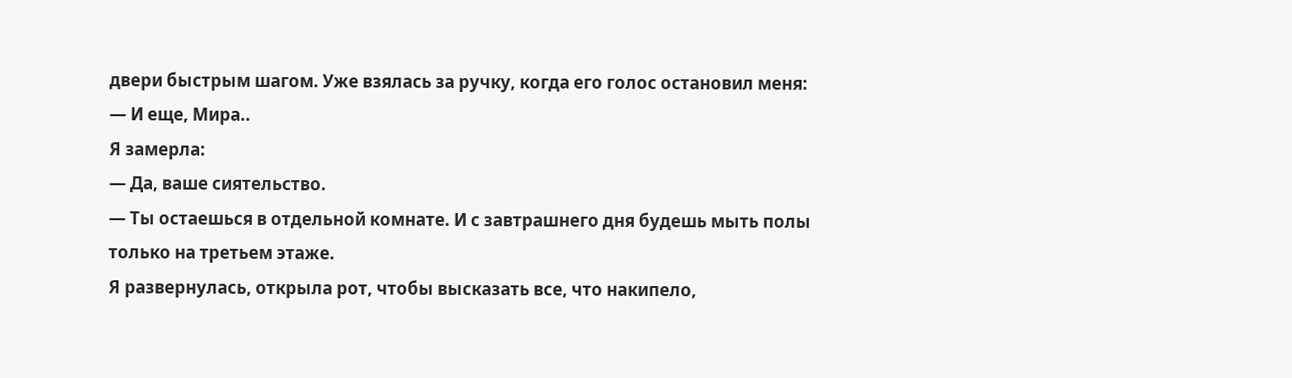двери быстрым шагом. Уже взялась за ручку, когда его голос остановил меня:
— И еще, Мира..
Я замерла:
— Да, ваше сиятельство.
— Ты остаешься в отдельной комнате. И с завтрашнего дня будешь мыть полы только на третьем этаже.
Я развернулась, открыла рот, чтобы высказать все, что накипело,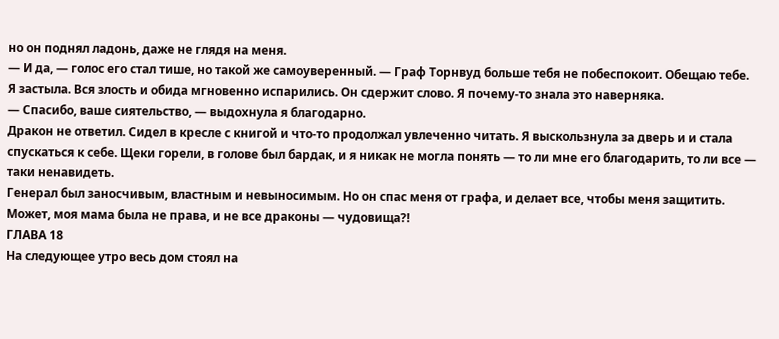но он поднял ладонь, даже не глядя на меня.
— И да, — голос его стал тише, но такой же самоуверенный. — Граф Торнвуд больше тебя не побеспокоит. Обещаю тебе.
Я застыла. Вся злость и обида мгновенно испарились. Он сдержит слово. Я почему-то знала это наверняка.
— Спасибо, ваше сиятельство, — выдохнула я благодарно.
Дракон не ответил. Сидел в кресле с книгой и что-то продолжал увлеченно читать. Я выскользнула за дверь и и стала спускаться к себе. Щеки горели, в голове был бардак, и я никак не могла понять — то ли мне его благодарить, то ли все — таки ненавидеть.
Генерал был заносчивым, властным и невыносимым. Но он спас меня от графа, и делает все, чтобы меня защитить. Может, моя мама была не права, и не все драконы — чудовища?!
ГЛАВА 18
На следующее утро весь дом стоял на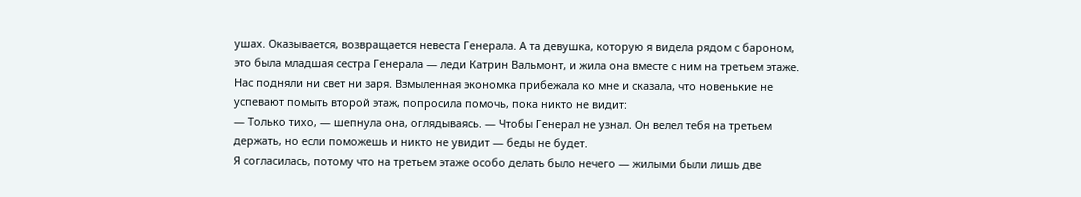ушах. Оказывается, возвращается невеста Генерала. А та девушка, которую я видела рядом с бароном, это была младшая сестра Генерала — леди Катрин Вальмонт, и жила она вместе с ним на третьем этаже.
Нас подняли ни свет ни заря. Взмыленная экономка прибежала ко мне и сказала, что новенькие не успевают помыть второй этаж, попросила помочь, пока никто не видит:
— Только тихо, — шепнула она, оглядываясь. — Чтобы Генерал не узнал. Он велел тебя на третьем держать, но если поможешь и никто не увидит — беды не будет.
Я согласилась, потому что на третьем этаже особо делать было нечего — жилыми были лишь две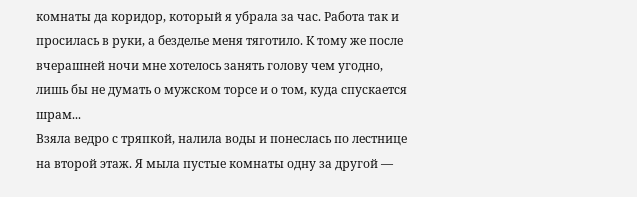комнаты да коридор, который я убрала за час. Работа так и просилась в руки, а безделье меня тяготило. К тому же после вчерашней ночи мне хотелось занять голову чем угодно, лишь бы не думать о мужском торсе и о том, куда спускается шрам...
Взяла ведро с тряпкой, налила воды и понеслась по лестнице на второй этаж. Я мыла пустые комнаты одну за другой —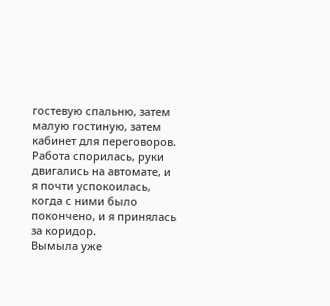гостевую спальню, затем малую гостиную, затем кабинет для переговоров. Работа спорилась, руки двигались на автомате, и я почти успокоилась, когда с ними было покончено, и я принялась за коридор.
Вымыла уже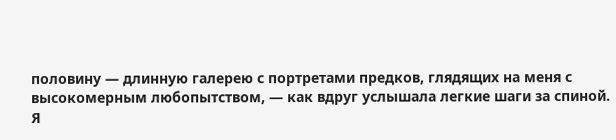половину — длинную галерею с портретами предков, глядящих на меня с высокомерным любопытством, — как вдруг услышала легкие шаги за спиной.
Я